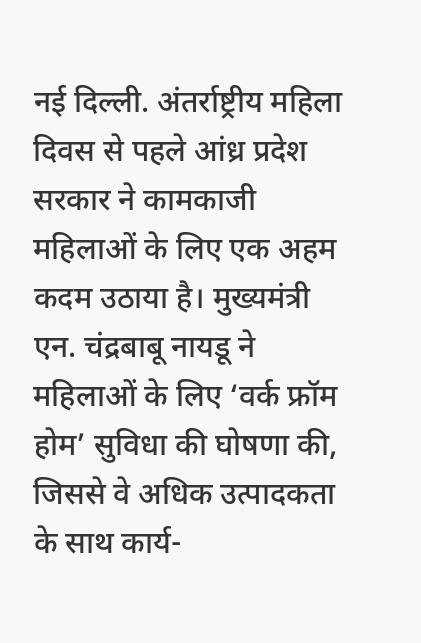नई दिल्ली. अंतर्राष्ट्रीय महिला दिवस से पहले आंध्र प्रदेश सरकार ने कामकाजी महिलाओं के लिए एक अहम कदम उठाया है। मुख्यमंत्री एन. चंद्रबाबू नायडू ने महिलाओं के लिए ‘वर्क फ्रॉम होम’ सुविधा की घोषणा की, जिससे वे अधिक उत्पादकता के साथ कार्य-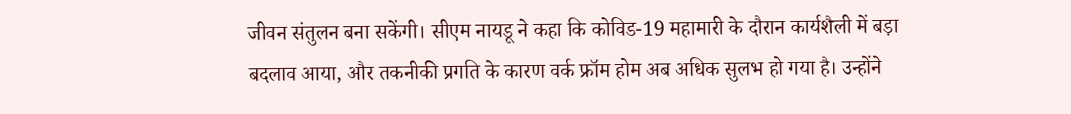जीवन संतुलन बना सकेंगी। सीएम नायडू ने कहा कि कोविड-19 महामारी के दौरान कार्यशैली में बड़ा बदलाव आया, और तकनीकी प्रगति के कारण वर्क फ्रॉम होम अब अधिक सुलभ हो गया है। उन्होंने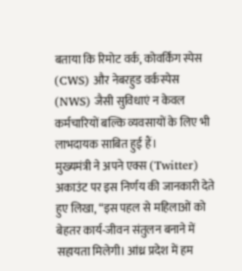बताया कि रिमोट वर्क, कोवर्किंग स्पेस (CWS) और नेबरहुड वर्कस्पेस (NWS) जैसी सुविधाएं न केवल कर्मचारियों बल्कि व्यवसायों के लिए भी लाभदायक साबित हुई हैं।
मुख्यमंत्री ने अपने एक्स (Twitter) अकाउंट पर इस निर्णय की जानकारी देते हुए लिखा, “इस पहल से महिलाओं को बेहतर कार्य-जीवन संतुलन बनाने में सहायता मिलेगी। आंध्र प्रदेश में हम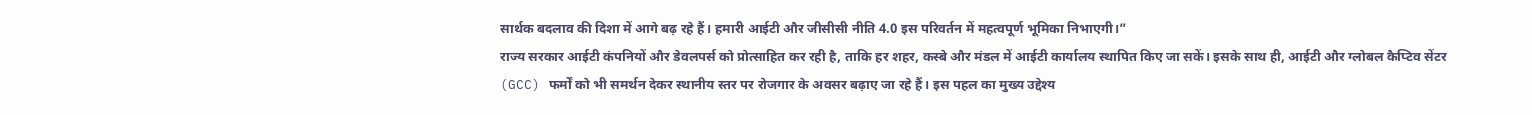सार्थक बदलाव की दिशा में आगे बढ़ रहे हैं। हमारी आईटी और जीसीसी नीति 4.0 इस परिवर्तन में महत्वपूर्ण भूमिका निभाएगी।”
राज्य सरकार आईटी कंपनियों और डेवलपर्स को प्रोत्साहित कर रही है, ताकि हर शहर, कस्बे और मंडल में आईटी कार्यालय स्थापित किए जा सकें। इसके साथ ही, आईटी और ग्लोबल कैप्टिव सेंटर (GCC) फर्मों को भी समर्थन देकर स्थानीय स्तर पर रोजगार के अवसर बढ़ाए जा रहे हैं। इस पहल का मुख्य उद्देश्य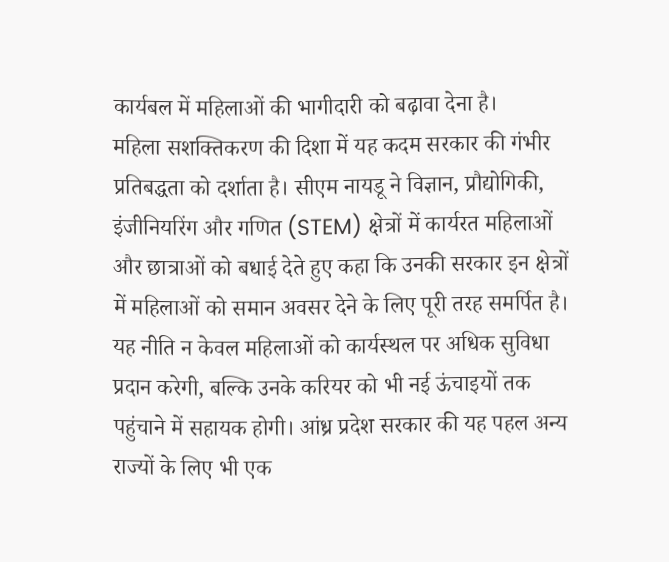कार्यबल में महिलाओं की भागीदारी को बढ़ावा देना है।
महिला सशक्तिकरण की दिशा में यह कदम सरकार की गंभीर प्रतिबद्धता को दर्शाता है। सीएम नायडू ने विज्ञान, प्रौद्योगिकी, इंजीनियरिंग और गणित (STEM) क्षेत्रों में कार्यरत महिलाओं और छात्राओं को बधाई देते हुए कहा कि उनकी सरकार इन क्षेत्रों में महिलाओं को समान अवसर देने के लिए पूरी तरह समर्पित है।
यह नीति न केवल महिलाओं को कार्यस्थल पर अधिक सुविधा प्रदान करेगी, बल्कि उनके करियर को भी नई ऊंचाइयों तक पहुंचाने में सहायक होगी। आंध्र प्रदेश सरकार की यह पहल अन्य राज्यों के लिए भी एक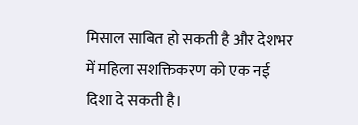मिसाल साबित हो सकती है और देशभर में महिला सशक्तिकरण को एक नई दिशा दे सकती है।